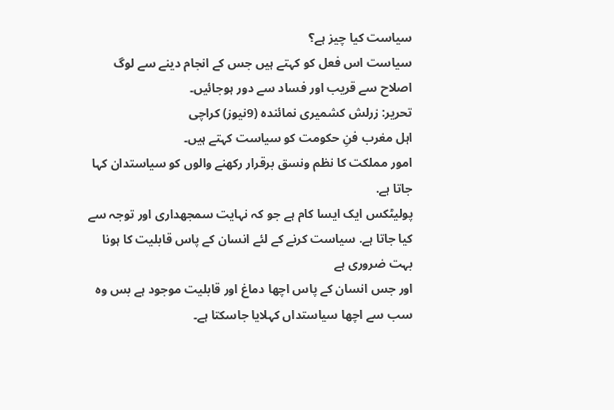سیاست کیا چیز ہے؟
سیاست اس فعل کو کہتے ہیں جس کے انجام دینے سے لوگ اصلاح سے قریب اور فساد سے دور ہوجائیں۔
تحریر: زرلش کشمیری نمائندہ (9نیوز) کراچی
اہل مغرب فنِ حکومت کو سیاست کہتے ہیں۔
امور مملکت کا نظم ونسق برقرار رکھنے والوں کو سیاستدان کہا جاتا ہے.
پولیٹکس ایک ایسا کام ہے جو کہ نہایت سمجھداری اور توجہ سے کیا جاتا ہے. سیاست کرنے کے لئے انسان کے پاس قابلیت کا ہونا بہت ضروری ہے
اور جس انسان کے پاس اچھا دماغ اور قابلیت موجود ہے بس وہ سب سے اچھا سیاستداں کہلایا جاسکتا ہے۔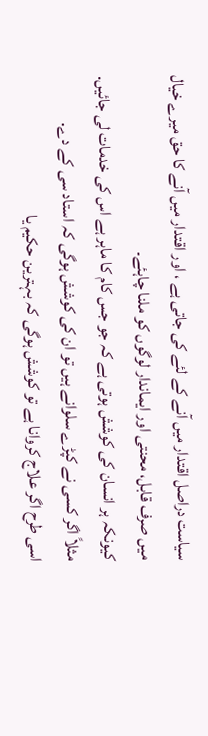سیاست دراصل اقتدار میں آنے کے لئے کی جاتی ہے ، اور اقتدار میں آنے کا حق میرے خیال میں صرف قابل، محنتی اور ایماندار لوگوں کو ملنا چاہئے۔
کیونکہ ہر انسان کی کوشش ہوتی ہے کہ جو جس کام کا ماہر ہے اس کی خدمات لی جائیں. مثلاً اگر کسی نے کپڑے سلوانے ہیں تو ان کی کوشش ہوگی کہ استاد سی کے دے.
اسی طرح اگر علاج کروانا ہے تو کوشش ہوگی کہ بہترین حکیم یا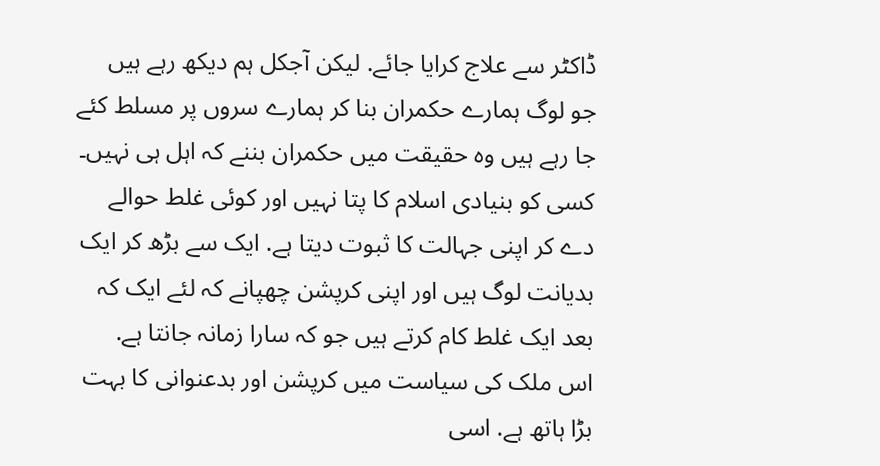ڈاکٹر سے علاج کرایا جائے. لیکن آجکل ہم دیکھ رہے ہیں
جو لوگ ہمارے حکمران بنا کر ہمارے سروں پر مسلط کئے جا رہے ہیں وہ حقیقت میں حکمران بننے کہ اہل ہی نہیں۔
کسی کو بنیادی اسلام کا پتا نہیں اور کوئی غلط حوالے دے کر اپنی جہالت کا ثبوت دیتا ہے. ایک سے بڑھ کر ایک بدیانت لوگ ہیں اور اپنی کرپشن چھپانے کہ لئے ایک کہ بعد ایک غلط کام کرتے ہیں جو کہ سارا زمانہ جانتا ہے.
اس ملک کی سیاست میں کرپشن اور بدعنوانی کا بہت بڑا ہاتھ ہے. اسی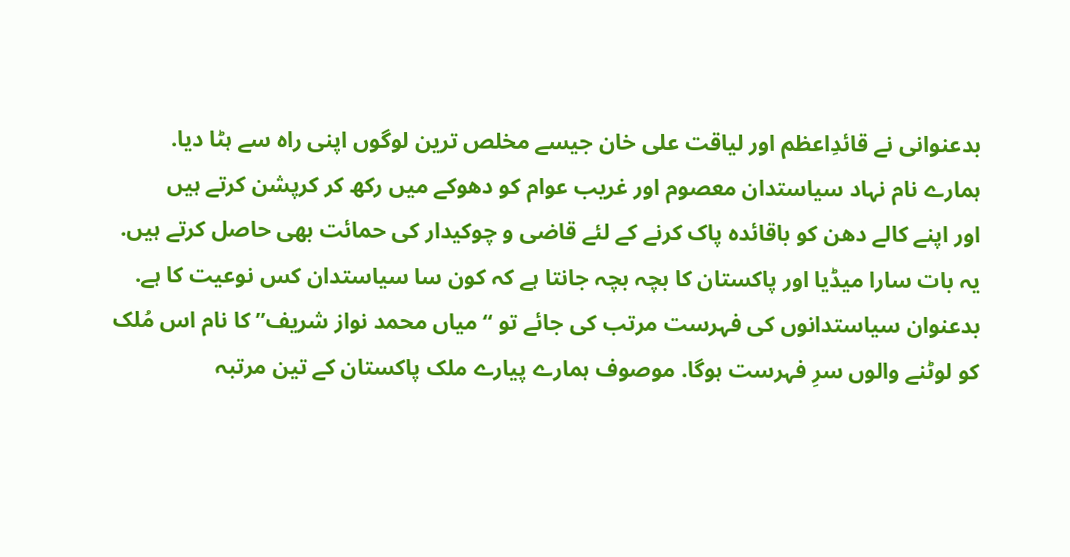بدعنوانی نے قائدِاعظم اور لیاقت علی خان جیسے مخلص ترین لوگوں اپنی راہ سے ہٹا دیا.
ہمارے نام نہاد سیاستدان معصوم اور غریب عوام کو دھوکے میں رکھ کر کرپشن کرتے ہیں
اور اپنے کالے دھن کو باقائدہ پاک کرنے کے لئے قاضی و چوکیدار کی حمائت بھی حاصل کرتے ہیں.
یہ بات سارا میڈیا اور پاکستان کا بچہ بچہ جانتا ہے کہ کون سا سیاستدان کس نوعیت کا ہے.
بدعنوان سیاستدانوں کی فہرست مرتب کی جائے تو “میاں محمد نواز شریف” کا نام اس مُلک کو لوٹنے والوں سرِ فہرست ہوگا. موصوف ہمارے پیارے ملک پاکستان کے تین مرتبہ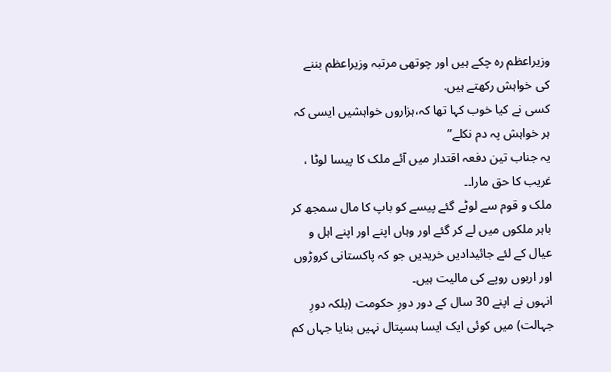وزیراعظم رہ چکے ہیں اور چوتھی مرتبہ وزیراعظم بننے کی خواہش رکھتے ہیں.
کسی نے کیا خوب کہا تھا کہ،ہزاروں خواہشیں ایسی کہ ہر خواہش پہ دم نکلے”
یہ جناب تین دفعہ اقتدار میں آئے ملک کا پیسا لوٹا ، غریب کا حق مارا۔۔
ملک و قوم سے لوٹے گئے پیسے کو باپ کا مال سمجھ کر باہر ملکوں میں لے کر گئے اور وہاں اپنے اور اپنے اہل و عیال کے لئے جائیدادیں خریدیں جو کہ پاکستانی کروڑوں اور اربوں روپے کی مالیت ہیں۔
انہوں نے اپنے 30 سال کے دور دورِ حکومت (بلکہ دورِ جہالت) میں کوئی ایک ایسا ہسپتال نہیں بنایا جہاں کم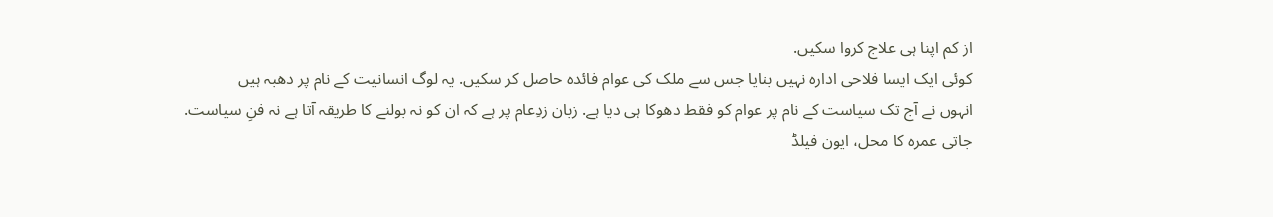از کم اپنا ہی علاج کروا سکیں.
کوئی ایک ایسا فلاحی ادارہ نہیں بنایا جس سے ملک کی عوام فائدہ حاصل کر سکیں. یہ لوگ انسانیت کے نام پر دھبہ ہیں
انہوں نے آج تک سیاست کے نام پر عوام کو فقط دھوکا ہی دیا ہے. زبان زدِعام پر ہے کہ ان کو نہ بولنے کا طریقہ آتا ہے نہ فنِ سیاست.
جاتی عمرہ کا محل، ایون فیلڈ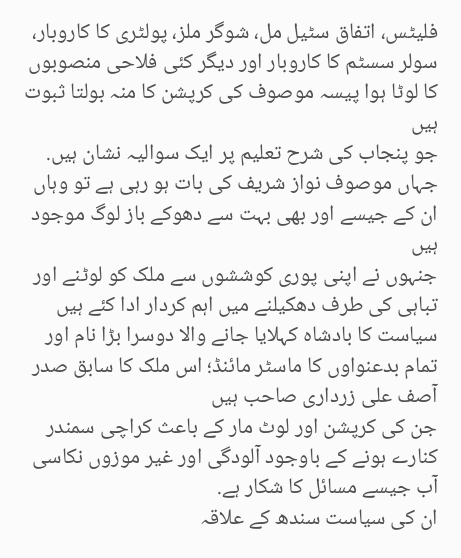فلیٹس، اتفاق سٹیل مل، شوگر ملز، پولٹری کا کاروبار، سولر سسٹم کا کاروبار اور دیگر کئی فلاحی منصوبوں کا لوٹا ہوا پیسہ موصوف کی کرپشن کا منہ بولتا ثبوت ہیں
جو پنجاب کی شرح تعلیم پر ایک سوالیہ نشان ہیں.
جہاں موصوف نواز شریف کی بات ہو رہی ہے تو وہاں ان کے جیسے اور بھی بہت سے دھوکے باز لوگ موجود ہیں
جنہوں نے اپنی پوری کوششوں سے ملک کو لوٹنے اور تباہی کی طرف دھکیلنے میں اہم کردار ادا کئے ہیں
سیاست کا بادشاہ کہلایا جانے والا دوسرا بڑا نام اور تمام بدعنواوں کا ماسٹر مائنڈ؛ اس ملک کا سابق صدر آصف علی زرداری صاحب ہیں
جن کی کرپشن اور لوٹ مار کے باعث کراچی سمندر کنارے ہونے کے باوجود آلودگی اور غیر موزوں نکاسی آب جیسے مسائل کا شکار ہے.
ان کی سیاست سندھ کے علاقہ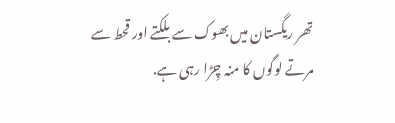تھر ریگستان میں بھوک سے بلکتے اور قحط سے مرتے لوگوں کا منہ چِڑا رہی ہے.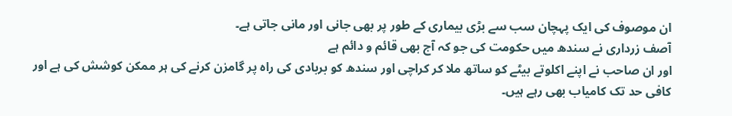ان موصوف کی ایک پہچان سب سے بڑی بیماری کے طور پر بھی جانی اور مانی جاتی ہے۔
آصف زرداری نے سندھ میں حکومت کی جو کہ آج بھی قائم و دائم ہے
اور ان صاحب نے اپنے اکلوتے بیٹے کو ساتھ ملا کر کراچی اور سندھ کو بربادی کی راہ پر گامزن کرنے کی ہر ممکن کوشش کی ہے اور کافی حد تک کامیاب بھی رہے ہیں۔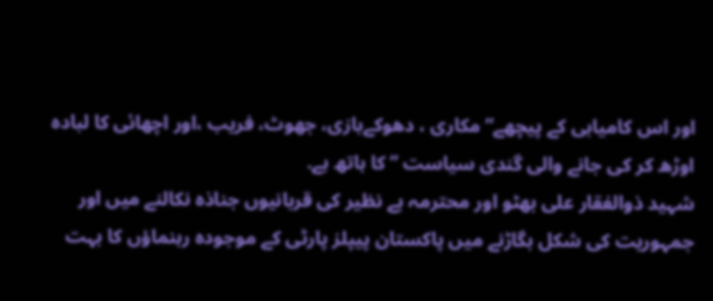اور اس کامیابی کے پیچھے” مکاری ، دھوکےبازی، جھوٹ، فریب ،اور اچھائی کا لبادہ اوڑھ کر کی جانے والی گندی سیاست ” کا ہاتھ ہے.
شہید ذوالفقار علی بھٹو اور محترمہ بے نظیر کی قربانیوں جناذہ نکالنے میں اور جمہوریت کی شکل بگاڑنے میں پاکستان پیپلز پارٹی کے موجودہ رہنماؤں کا بہت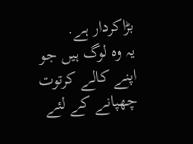بڑاکردار ہے.
یہ وہ لوگ ہیں جو اپنے کالے کرتوت چھپانے کے لئے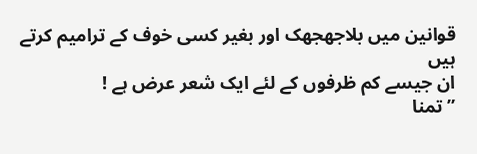قوانین میں بلاجھجھک اور بغیر کسی خوف کے ترامیم کرتے ہیں
ان جیسے کم ظرفوں کے لئے ایک شعر عرض ہے !
” تمنا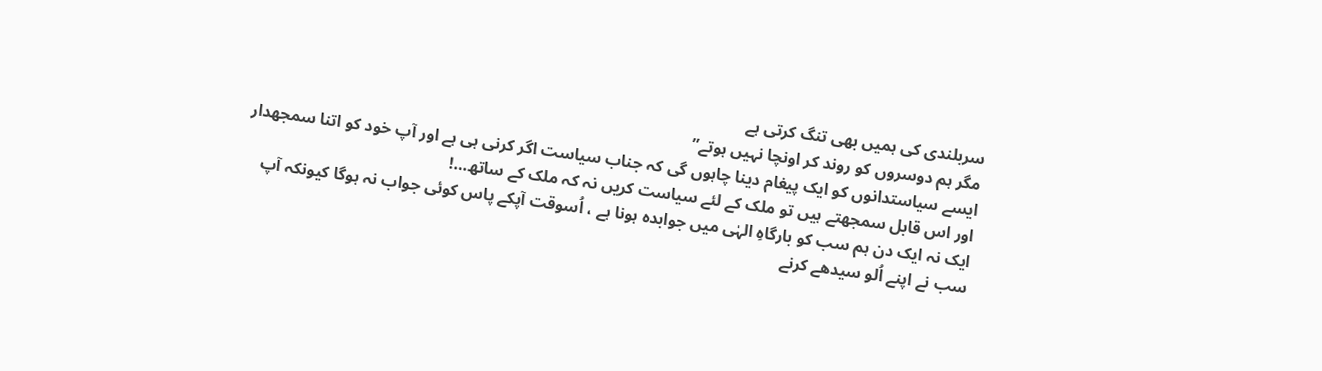سربلندی کی ہمیں بھی تنگ کرتی ہے
مگر ہم دوسروں کو روند کر اونچا نہیں ہوتے”
ایسے سیاستدانوں کو ایک پیغام دینا چاہوں گی کہ جناب سیاست اگر کرنی ہی ہے اور آپ خود کو اتنا سمجھدار اور اس قابل سمجھتے ہیں تو ملک کے لئے سیاست کریں نہ کہ ملک کے ساتھ…!
ایک نہ ایک دن ہم سب کو بارگاہِ الہٰی میں جوابدہ ہونا ہے ، اُسوقت آپکے پاس کوئی جواب نہ ہوگا کیونکہ آپ سب نے اپنے اُلو سیدھے کرنے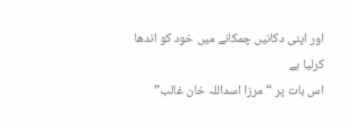اور اپنی دکانیں چمکانے میں خود کو اندھا کرلیا ہے
اس بات پر “مرزا اسداللہ خان غالب”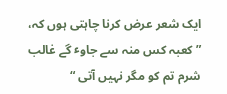ایک شعر عرض کرنا چاہتی ہوں کہ،
” کعبہ کس منہ سے جاوٴ گے غالب
شرم تم کو مگر نہیں آتی “